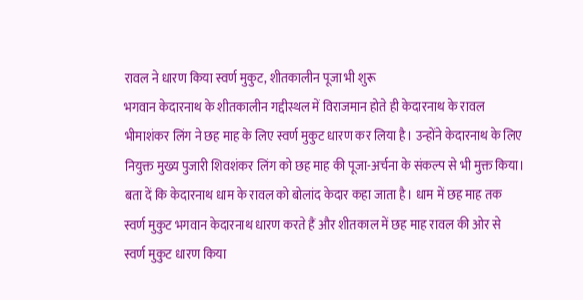रावल ने धारण किया स्वर्ण मुकुट, शीतकालीन पूजा भी शुरू
भगवान केदारनाथ के शीतकालीन गद्दीस्थल में विराजमान होते ही केदारनाथ के रावल भीमाशंकर लिंग ने छह माह के लिए स्वर्ण मुकुट धारण कर लिया है। उन्होंने केदारनाथ के लिए नियुक्त मुख्य पुजारी शिवशंकर लिंग को छह माह की पूजा-अर्चना के संकल्प से भी मुक्त किया। बता दें कि केदारनाथ धाम के रावल को बोलांद केदार कहा जाता है। धाम में छह माह तक स्वर्ण मुकुट भगवान केदारनाथ धारण करते हैं और शीतकाल में छह माह रावल की ओर से स्वर्ण मुकुट धारण किया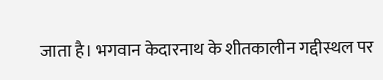जाता है। भगवान केदारनाथ के शीतकालीन गद्दीस्थल पर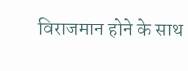विराजमान होने के साथ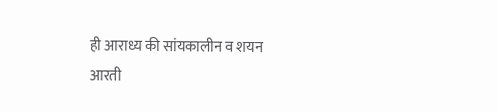ही आराध्य की सांयकालीन व शयन आरती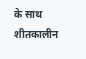के साथ शीतकालीन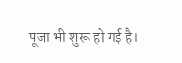पूजा भी शुरू हो गई है।